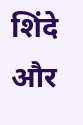शिंदे और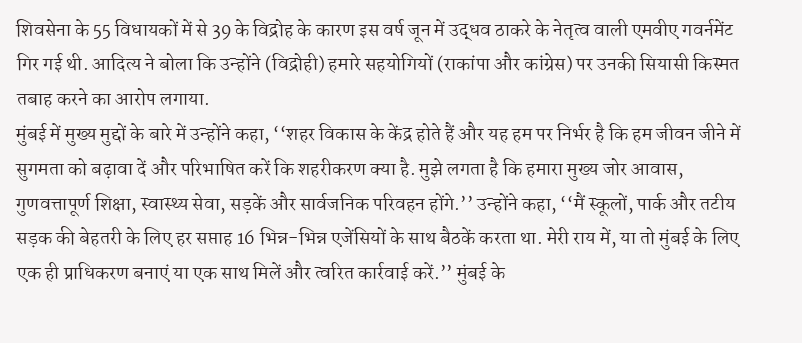शिवसेना के 55 विधायकों में से 39 के विद्रोह के कारण इस वर्ष जून में उद्धव ठाकरे के नेतृत्व वाली एमवीए गवर्नमेंट गिर गई थी. आदित्य ने बोला कि उन्होंने (विद्रोही) हमारे सहयोगियों (राकांपा और कांग्रेस) पर उनकी सियासी किस्मत तबाह करने का आरोप लगाया.
मुंबई में मुख्य मुद्दों के बारे में उन्होंने कहा, ‘‘शहर विकास के केंद्र होते हैं और यह हम पर निर्भर है कि हम जीवन जीने में सुगमता को बढ़ावा दें और परिभाषित करें कि शहरीकरण क्या है. मुझे लगता है कि हमारा मुख्य जोर आवास, गुणवत्तापूर्ण शिक्षा, स्वास्थ्य सेवा, सड़कें और सार्वजनिक परिवहन होंगे.’’ उन्होंने कहा, ‘‘मैं स्कूलों, पार्क और तटीय सड़क की बेहतरी के लिए हर सप्ताह 16 भिन्न-भिन्न एजेंसियों के साथ बैठकें करता था. मेरी राय में, या तो मुंबई के लिए एक ही प्राधिकरण बनाएं या एक साथ मिलें और त्वरित कार्रवाई करें.’’ मुंबई के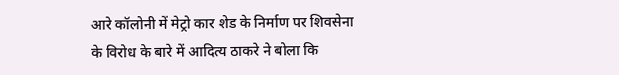आरे कॉलोनी में मेट्रो कार शेड के निर्माण पर शिवसेना के विरोध के बारे में आदित्य ठाकरे ने बोला कि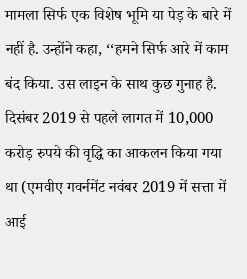मामला सिर्फ एक विशेष भूमि या पेड़ के बारे में नहीं है. उन्होंने कहा, ‘‘हमने सिर्फ आरे में काम बंद किया. उस लाइन के साथ कुछ गुनाह है. दिसंबर 2019 से पहले लागत में 10,000 करोड़ रुपये की वृद्धि का आकलन किया गया था (एमवीए गवर्नमेंट नवंबर 2019 में सत्ता में आई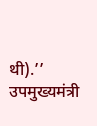थी).’’ उपमुख्यमंत्री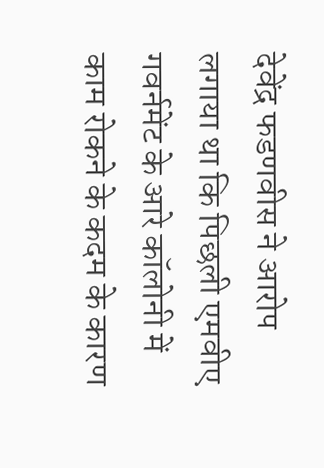देवेंद्र फडणवीस ने आरोप लगाया था कि पिछली एमवीए गवर्नमेंट के आरे कॉलोनी में काम रोकने के कदम के कारण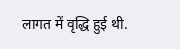लागत में वृद्धि हुई थी.